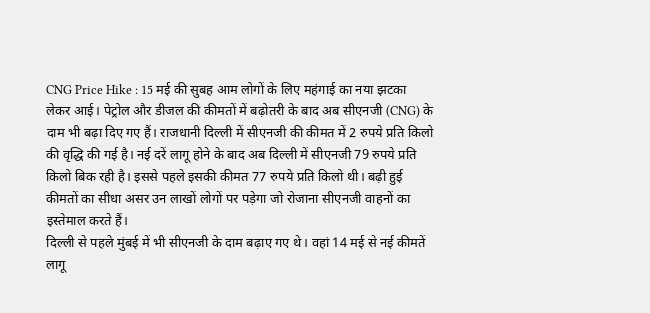CNG Price Hike : 15 मई की सुबह आम लोगों के लिए महंगाई का नया झटका लेकर आई। पेट्रोल और डीजल की कीमतों में बढ़ोतरी के बाद अब सीएनजी (CNG) के दाम भी बढ़ा दिए गए हैं। राजधानी दिल्ली में सीएनजी की कीमत में 2 रुपये प्रति किलो की वृद्धि की गई है। नई दरें लागू होने के बाद अब दिल्ली में सीएनजी 79 रुपये प्रति किलो बिक रही है। इससे पहले इसकी कीमत 77 रुपये प्रति किलो थी। बढ़ी हुई कीमतों का सीधा असर उन लाखों लोगों पर पड़ेगा जो रोजाना सीएनजी वाहनों का इस्तेमाल करते हैं।
दिल्ली से पहले मुंबई में भी सीएनजी के दाम बढ़ाए गए थे। वहां 14 मई से नई कीमतें लागू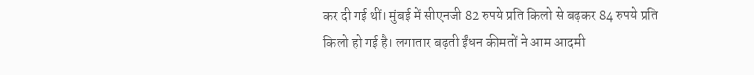कर दी गई थीं। मुंबई में सीएनजी 82 रुपये प्रति किलो से बढ़कर 84 रुपये प्रति किलो हो गई है। लगातार बढ़ती ईंधन कीमतों ने आम आदमी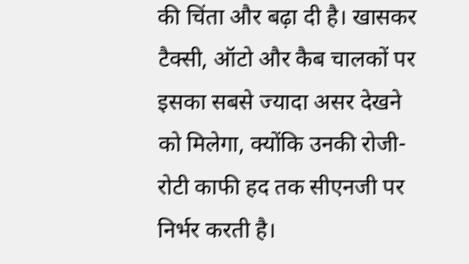की चिंता और बढ़ा दी है। खासकर टैक्सी, ऑटो और कैब चालकों पर इसका सबसे ज्यादा असर देखने को मिलेगा, क्योंकि उनकी रोजी-रोटी काफी हद तक सीएनजी पर निर्भर करती है।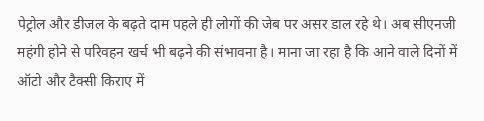पेट्रोल और डीजल के बढ़ते दाम पहले ही लोगों की जेब पर असर डाल रहे थे। अब सीएनजी महंगी होने से परिवहन खर्च भी बढ़ने की संभावना है। माना जा रहा है कि आने वाले दिनों में ऑटो और टैक्सी किराए में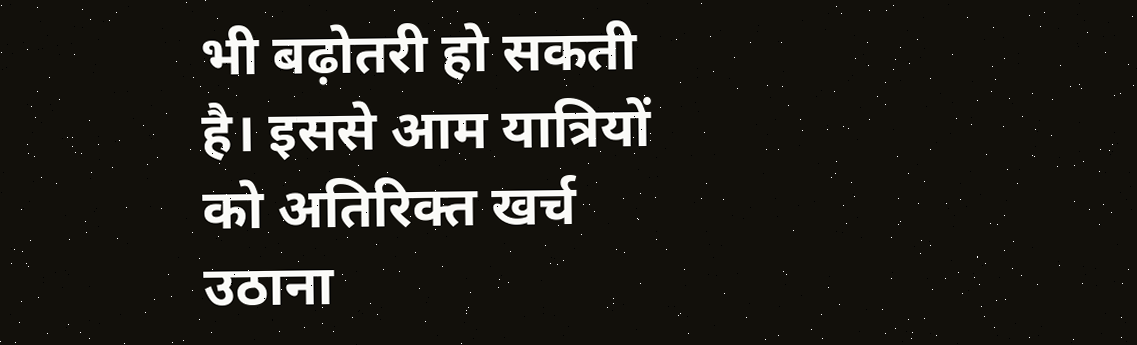भी बढ़ोतरी हो सकती है। इससे आम यात्रियों को अतिरिक्त खर्च उठाना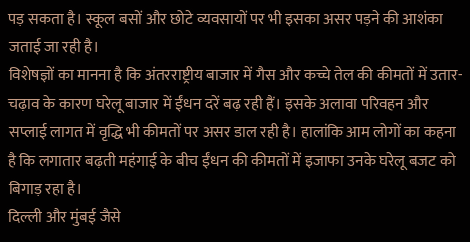पड़ सकता है। स्कूल बसों और छोटे व्यवसायों पर भी इसका असर पड़ने की आशंका जताई जा रही है।
विशेषज्ञों का मानना है कि अंतरराष्ट्रीय बाजार में गैस और कच्चे तेल की कीमतों में उतार-चढ़ाव के कारण घरेलू बाजार में ईंधन दरें बढ़ रही हैं। इसके अलावा परिवहन और सप्लाई लागत में वृद्धि भी कीमतों पर असर डाल रही है। हालांकि आम लोगों का कहना है कि लगातार बढ़ती महंगाई के बीच ईंधन की कीमतों में इजाफा उनके घरेलू बजट को बिगाड़ रहा है।
दिल्ली और मुंबई जैसे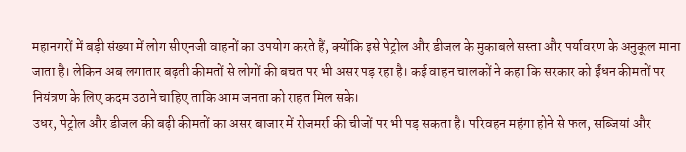महानगरों में बड़ी संख्या में लोग सीएनजी वाहनों का उपयोग करते हैं, क्योंकि इसे पेट्रोल और डीजल के मुकाबले सस्ता और पर्यावरण के अनुकूल माना जाता है। लेकिन अब लगातार बढ़ती कीमतों से लोगों की बचत पर भी असर पड़ रहा है। कई वाहन चालकों ने कहा कि सरकार को ईंधन कीमतों पर नियंत्रण के लिए कदम उठाने चाहिए ताकि आम जनता को राहत मिल सके।
उधर, पेट्रोल और डीजल की बढ़ी कीमतों का असर बाजार में रोजमर्रा की चीजों पर भी पड़ सकता है। परिवहन महंगा होने से फल, सब्जियां और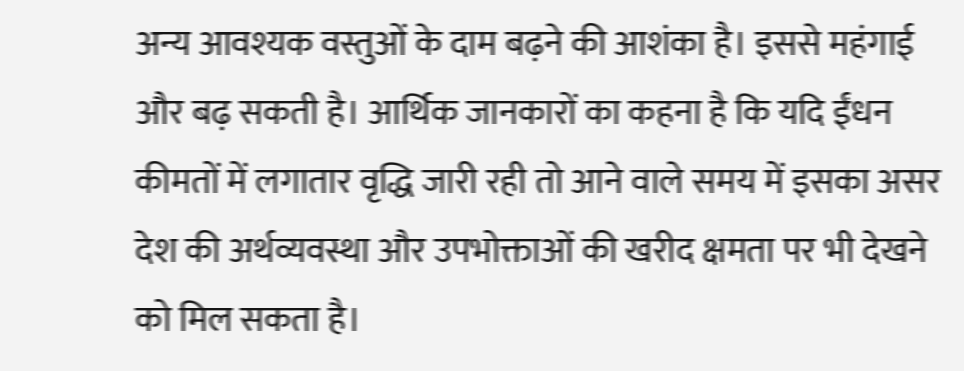अन्य आवश्यक वस्तुओं के दाम बढ़ने की आशंका है। इससे महंगाई और बढ़ सकती है। आर्थिक जानकारों का कहना है कि यदि ईंधन कीमतों में लगातार वृद्धि जारी रही तो आने वाले समय में इसका असर देश की अर्थव्यवस्था और उपभोक्ताओं की खरीद क्षमता पर भी देखने को मिल सकता है।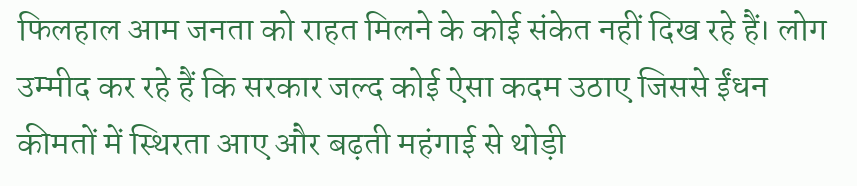फिलहाल आम जनता को राहत मिलने के कोई संकेत नहीं दिख रहे हैं। लोग उम्मीद कर रहे हैं कि सरकार जल्द कोई ऐसा कदम उठाए जिससे ईंधन कीमतों में स्थिरता आए और बढ़ती महंगाई से थोड़ी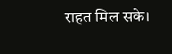राहत मिल सके।